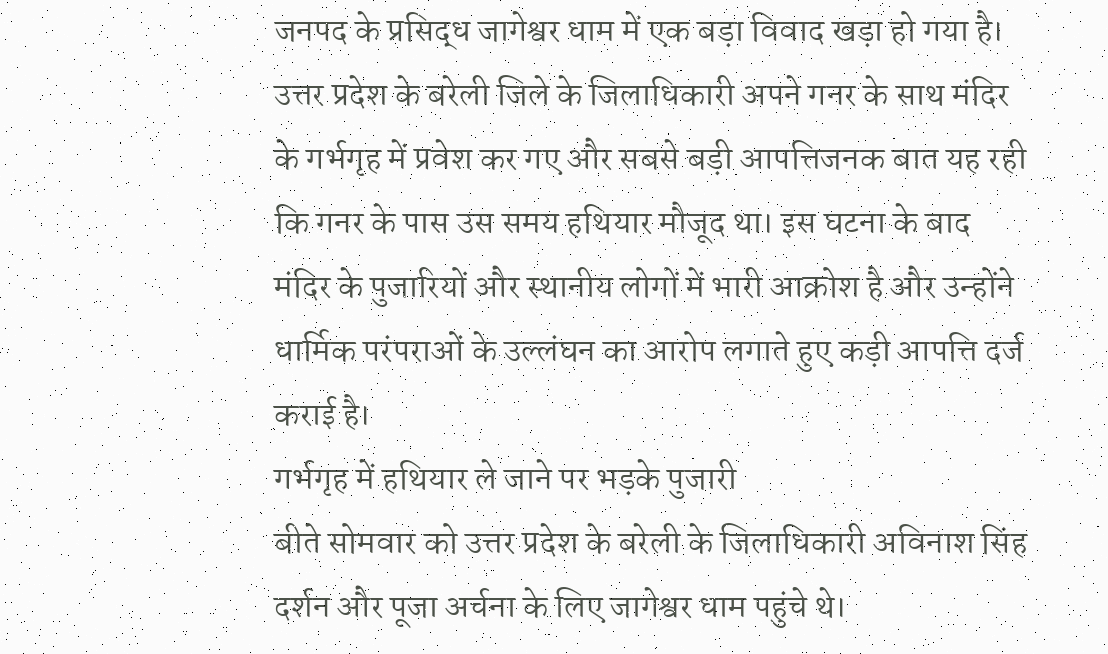जनपद के प्रसिद्ध जागेश्वर धाम में एक बड़ा विवाद खड़ा हो गया है। उत्तर प्रदेश के बरेली जिले के जिलाधिकारी अपने गनर के साथ मंदिर के गर्भगृह में प्रवेश कर गए और सबसे बड़ी आपत्तिजनक बात यह रही कि गनर के पास उस समय हथियार मौजूद था। इस घटना के बाद मंदिर के पुजारियों और स्थानीय लोगों में भारी आक्रोश है और उन्होंने धार्मिक परंपराओं के उल्लंघन का आरोप लगाते हुए कड़ी आपत्ति दर्ज कराई है।
गर्भगृह में हथियार ले जाने पर भड़के पुजारी
बीते सोमवार को उत्तर प्रदेश के बरेली के जिलाधिकारी अविनाश सिंह दर्शन और पूजा अर्चना के लिए जागेश्वर धाम पहुंचे थे।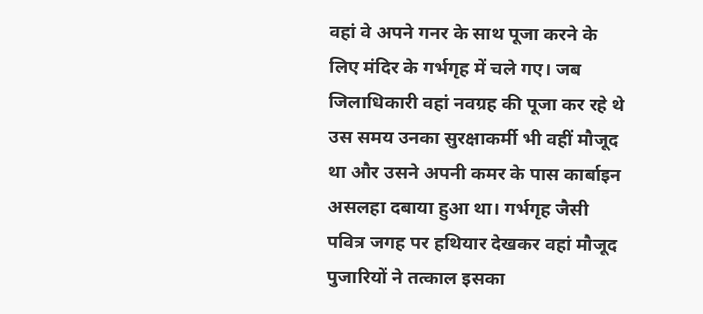वहां वे अपने गनर के साथ पूजा करने के लिए मंदिर के गर्भगृह में चले गए। जब जिलाधिकारी वहां नवग्रह की पूजा कर रहे थे उस समय उनका सुरक्षाकर्मी भी वहीं मौजूद था और उसने अपनी कमर के पास कार्बाइन असलहा दबाया हुआ था। गर्भगृह जैसी पवित्र जगह पर हथियार देखकर वहां मौजूद पुजारियों ने तत्काल इसका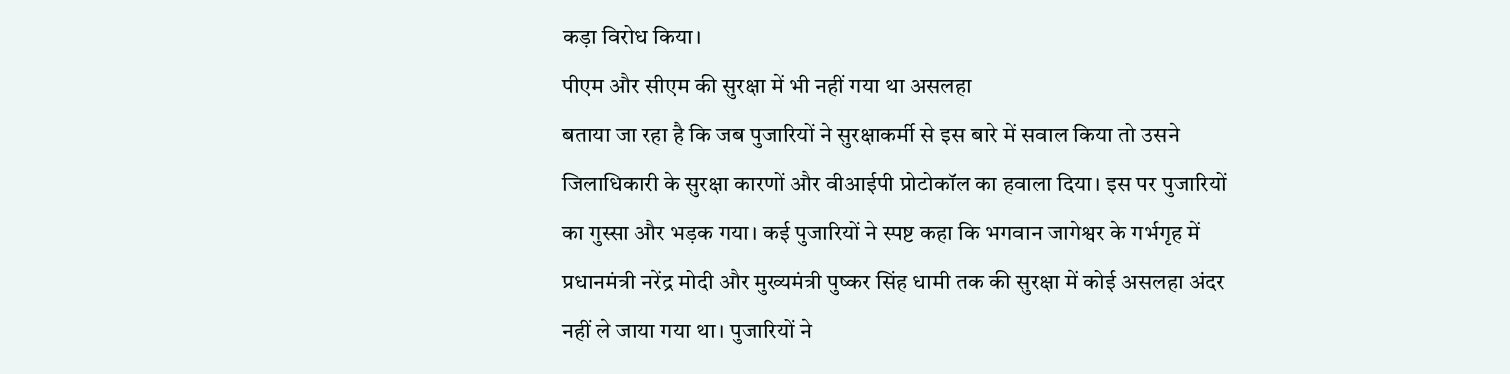कड़ा विरोध किया।
पीएम और सीएम की सुरक्षा में भी नहीं गया था असलहा
बताया जा रहा है कि जब पुजारियों ने सुरक्षाकर्मी से इस बारे में सवाल किया तो उसने जिलाधिकारी के सुरक्षा कारणों और वीआईपी प्रोटोकॉल का हवाला दिया। इस पर पुजारियों का गुस्सा और भड़क गया। कई पुजारियों ने स्पष्ट कहा कि भगवान जागेश्वर के गर्भगृह में प्रधानमंत्री नरेंद्र मोदी और मुख्यमंत्री पुष्कर सिंह धामी तक की सुरक्षा में कोई असलहा अंदर नहीं ले जाया गया था। पुजारियों ने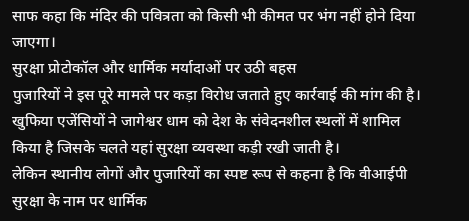साफ कहा कि मंदिर की पवित्रता को किसी भी कीमत पर भंग नहीं होने दिया जाएगा।
सुरक्षा प्रोटोकॉल और धार्मिक मर्यादाओं पर उठी बहस
पुजारियों ने इस पूरे मामले पर कड़ा विरोध जताते हुए कार्रवाई की मांग की है। खुफिया एजेंसियों ने जागेश्वर धाम को देश के संवेदनशील स्थलों में शामिल किया है जिसके चलते यहां सुरक्षा व्यवस्था कड़ी रखी जाती है।
लेकिन स्थानीय लोगों और पुजारियों का स्पष्ट रूप से कहना है कि वीआईपी सुरक्षा के नाम पर धार्मिक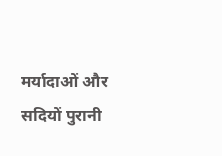मर्यादाओं और सदियों पुरानी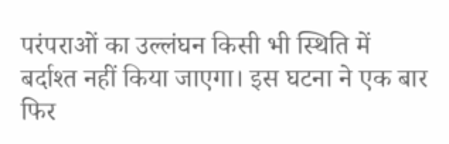परंपराओं का उल्लंघन किसी भी स्थिति में बर्दाश्त नहीं किया जाएगा। इस घटना ने एक बार फिर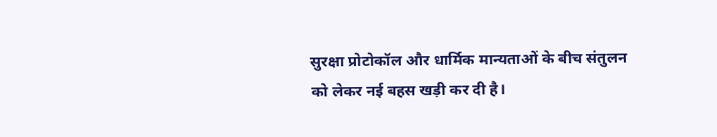सुरक्षा प्रोटोकॉल और धार्मिक मान्यताओं के बीच संतुलन को लेकर नई बहस खड़ी कर दी है।